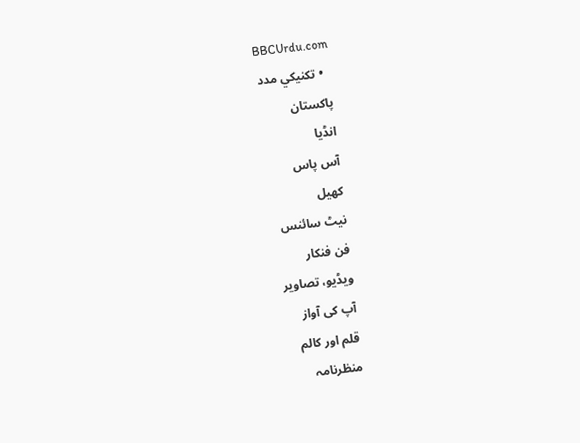BBCUrdu.com
  • تکنيکي مدد
پاکستان
انڈیا
آس پاس
کھیل
نیٹ سائنس
فن فنکار
ویڈیو، تصاویر
آپ کی آواز
قلم اور کالم
منظرنامہ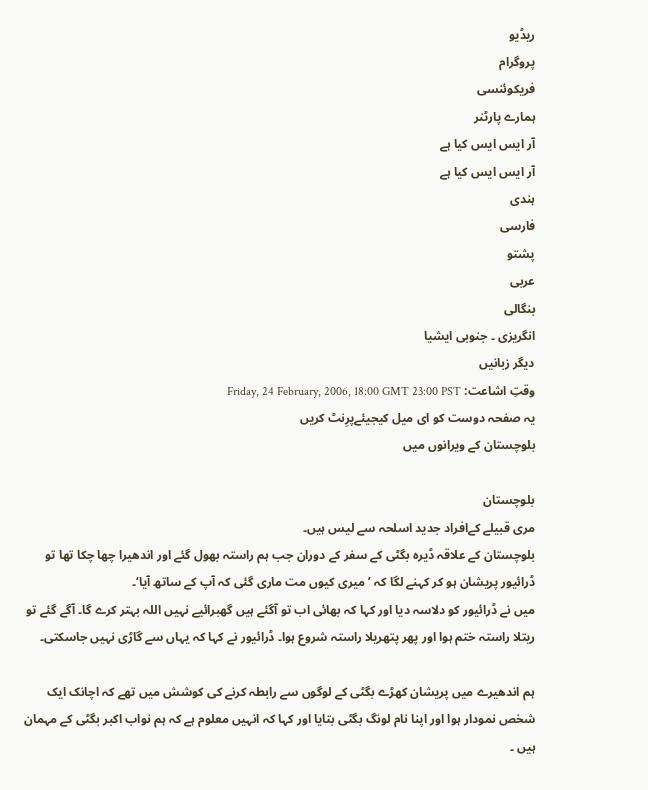ریڈیو
پروگرام
فریکوئنسی
ہمارے پارٹنر
آر ایس ایس کیا ہے
آر ایس ایس کیا ہے
ہندی
فارسی
پشتو
عربی
بنگالی
انگریزی ۔ جنوبی ایشیا
دیگر زبانیں
وقتِ اشاعت: Friday, 24 February, 2006, 18:00 GMT 23:00 PST
یہ صفحہ دوست کو ای میل کیجیئےپرِنٹ کریں
بلوچستان کے ویرانوں میں

بلوچستان
مری قبیلے کےافراد جدید اسلحہ سے لیس ہیں۔
بلوچستان کے علاقہ ڈیرہ بگٹی کے سفر کے دوران جب ہم راستہ بھول گئے اور اندھیرا چھا چکا تھا تو ڈرائیور پریشان ہو کر کہنے لگا کہ ’میری کیوں مت ماری گئی کہ آپ کے ساتھ آیا‘۔
میں نے ڈرائیور کو دلاسہ دیا اور کہا کہ بھائی اب تو آگئے ہیں گھبرائیے نہیں اللہ بہتر کرے گا۔ آگے گئے تو ریتلا راستہ ختم ہوا اور پھر پتھریلا راستہ شروع ہوا۔ ڈرائیور نے کہا کہ یہاں سے گاڑی نہیں جاسکتی۔

ہم اندھیرے میں پریشان کھڑے بگٹی کے لوگوں سے رابطہ کرنے کی کوشش میں تھے کہ اچانک ایک شخص نمودار ہوا اور اپنا نام لونگ بگٹی بتایا اور کہا کہ انہیں معلوم ہے کہ ہم نواب اکبر بگٹی کے مہمان ہیں ۔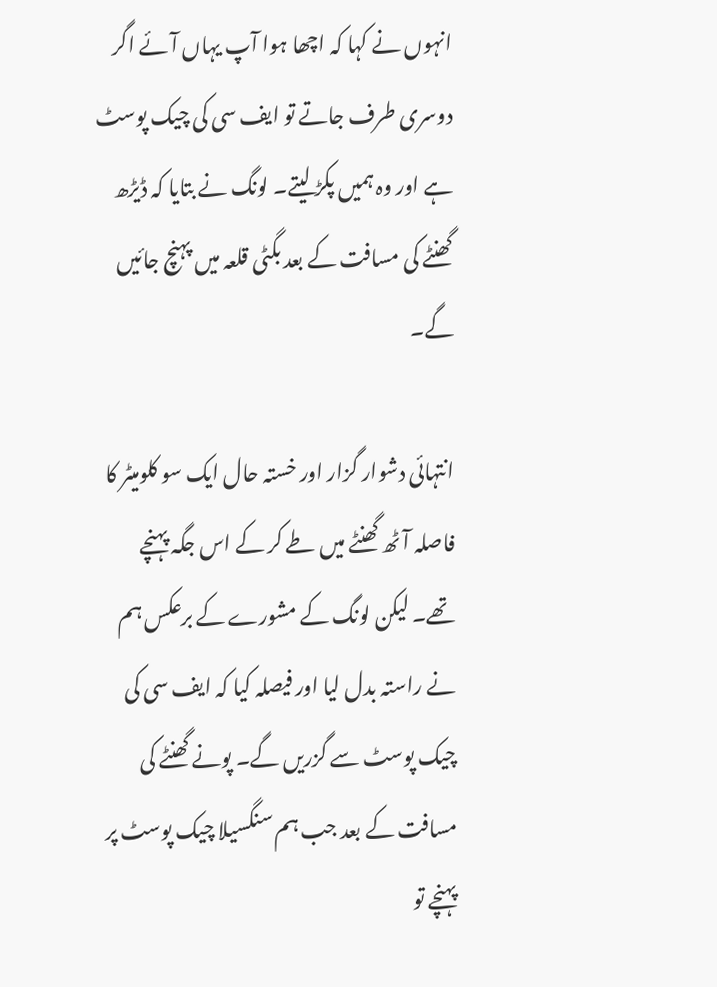انہوں نے کہا کہ اچھا ہوا آپ یہاں آئے اگر دوسری طرف جاتے تو ایف سی کی چیک پوسٹ ہے اور وہ ہمیں پکڑ لیتے۔ لونگ نے بتایا کہ ڈیڑھ گھنٹے کی مسافت کے بعد بگٹی قلعہ میں پہنچ جائیں گے۔

انتہائی دشوار گزار اور خستہ حال ایک سو کلومیٹر کا فاصلہ آٹھ گھنٹے میں طے کر کے اس جگہ پہنچے تھے۔ لیکن لونگ کے مشورے کے برعکس ہم نے راستہ بدل لیا اور فیصلہ کیا کہ ایف سی کی چیک پوسٹ سے گزریں گے۔ پونے گھنٹے کی مسافت کے بعد جب ہم سنگسیلا چیک پوسٹ پر پہنچے تو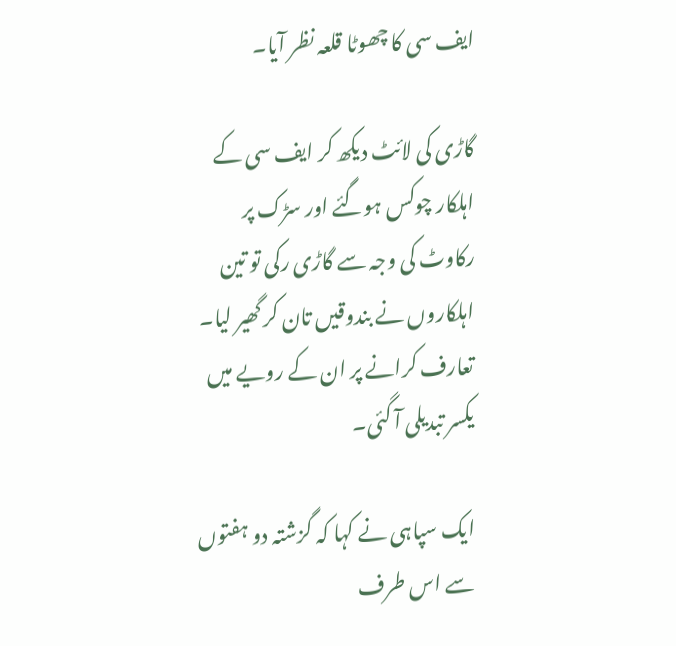ایف سی کا چھوٹا قلعہ نظر آیا۔

گاڑی کی لائٹ دیکھ کر ایف سی کے اہلکار چوکس ہوگئے اور سڑک پر رکاوٹ کی وجہ سے گاڑی رکی تو تین اہلکاروں نے بندوقیں تان کر گھیر لیا۔ تعارف کرانے پر ان کے رویے میں یکسر تبدیلی آ گئی۔

ایک سپاہی نے کہا کہ گزشتہ دو ہفتوں سے اس طرف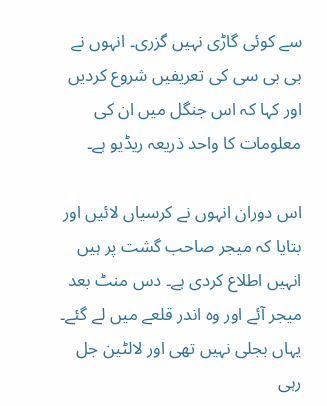سے کوئی گاڑی نہیں گزری۔ انہوں نے بی بی سی کی تعریفیں شروع کردیں اور کہا کہ اس جنگل میں ان کی معلومات کا واحد ذریعہ ریڈیو ہے۔

اس دوران انہوں نے کرسیاں لائیں اور بتایا کہ میجر صاحب گشت پر ہیں انہیں اطلاع کردی ہے۔ دس منٹ بعد میجر آئے اور وہ اندر قلعے میں لے گئے۔ یہاں بجلی نہیں تھی اور لالٹین جل رہی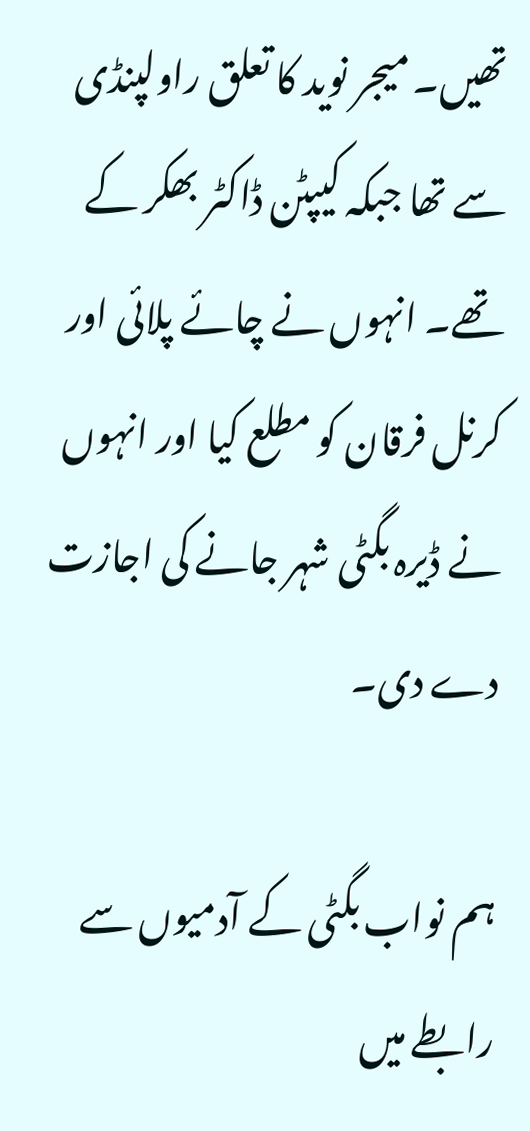تھیں۔ میجر نوید کا تعلق راولپنڈی سے تھا جبکہ کیپٹن ڈاکٹر بھکر کے تھے۔ انہوں نے چائے پلائی اور کرنل فرقان کو مطلع کیا اور انہوں نے ڈیرہ بگٹی شہر جانے کی اجازت دے دی۔

ہم نواب بگٹی کے آدمیوں سے رابطے میں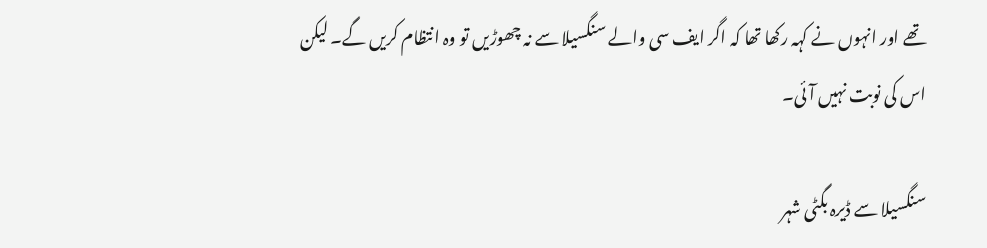تھے اور انہوں نے کہہ رکھا تھا کہ اگر ایف سی والے سنگسیلا سے نہ چھوڑیں تو وہ انتظام کریں گے۔ لیکن اس کی نوبت نہیں آئی۔

سنگسیلا سے ڈیرہ بگٹی شہر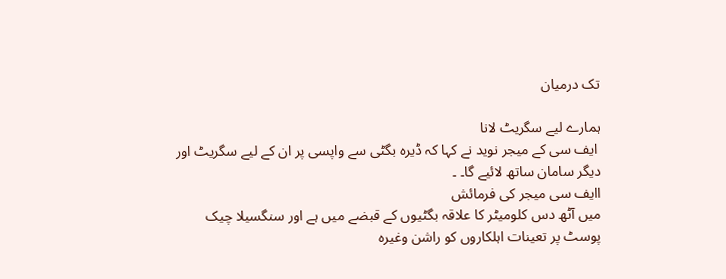تک درمیان

ہمارے لیے سگریٹ لانا
 ایف سی کے میجر نوید نے کہا کہ ڈیرہ بگٹی سے واپسی پر ان کے لیے سگریٹ اور دیگر سامان ساتھ لائیے گا۔ ۔
اایف سی میجر کی فرمائش
میں آٹھ دس کلومیٹر کا علاقہ بگٹیوں کے قبضے میں ہے اور سنگسیلا چیک پوسٹ پر تعینات اہلکاروں کو راشن وغیرہ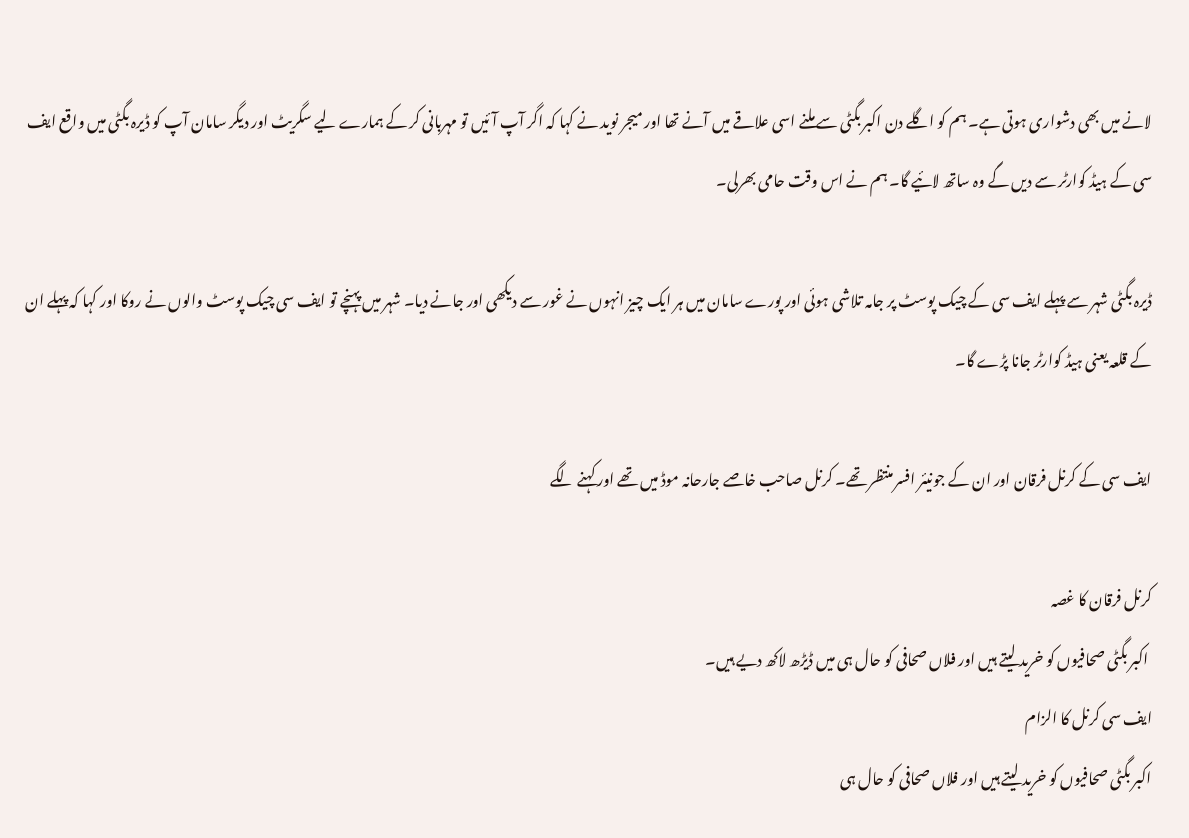لانے میں بھی دشواری ہوتی ہے۔ ہم کو اگلے دن اکبر بگٹی سے ملنے اسی علاقے میں آنے تھا اور میجر نوید نے کہا کہ اگر آپ آئیں تو مہربانی کر کے ہمارے لیے سگریٹ اور دیگر سامان آپ کو ڈیرہ بگٹی میں واقع ایف سی کے ہیڈ کوارٹر سے دیں گے وہ ساتھ لائیے گا۔ ہم نے اس وقت حامی بھرلی۔

ڈیرہ بگٹی شہر سے پہلے ایف سی کے چیک پوسٹ پر جامہ تلاشی ہوئی اور پورے سامان میں ہر ایک چیز انہوں نے غور سے دیکھی اور جانے دیا۔ شہر میں پہنچے تو ایف سی چیک پوسٹ والوں نے روکا اور کہا کہ پہلے ان کے قلعہ یعنی ہیڈ کوارٹر جانا پڑے گا۔

ایف سی کے کرنل فرقان اور ان کے جونیئر افسر منتظر تھے۔ کرنل صاحب خاصے جارحانہ موڈ میں تھے اور کہنے لگے

کرنل فرقان کا غصہ
 اکبر بگٹی صحافیوں کو خرید لیتے ہیں اور فلاں صحافی کو حال ہی میں ڈیڑھ لاکھ دیے ہیں۔
ایف سی کرنل کا الزام
اکبر بگٹی صحافیوں کو خرید لیتے ہیں اور فلاں صحافی کو حال ہی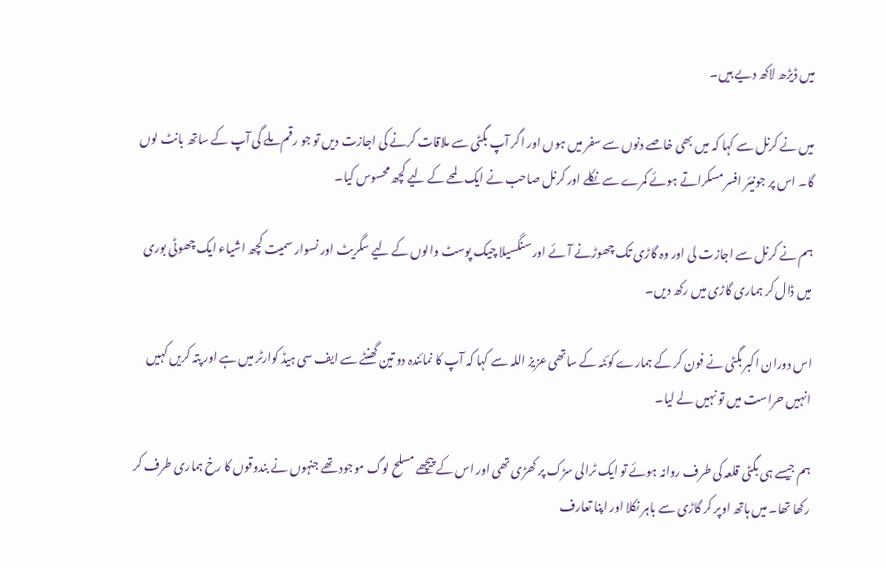میں ڈیڑھ لاکھ دیے ہیں۔

میں نے کرنل سے کہا کہ میں بھی خاصے دنوں سے سفر میں ہوں اور اگر آپ بگٹی سے ملاقات کرنے کی اجازت دیں تو جو رقم ملے گی آپ کے ساتھ بانٹ لوں گا۔ اس پر جونیئر افسر مسکراتے ہوئے کمرے سے نکلے اور کرنل صاحب نے ایک لمحے کے لیے کچھ محسوس کیا۔

ہم نے کرنل سے اجازت لی اور وہ گاڑی تک چھوڑنے آئے اور سنگسیلا چیک پوسٹ والوں کے لیے سگریٹ اور نسوار سمیت کچھ اشیاء ایک چھوٹی بوری میں ڈال کر ہماری گاڑی میں رکھ دیں۔

اس دوران اکبر بگٹی نے فون کر کے ہمارے کوئٹہ کے ساتھی عزیز اللہ سے کہا کہ آپ کا نمائندہ دو تین گھنٹے سے ایف سی ہیڈ کوارٹر میں ہے اور پتہ کریں کہیں انہیں حراست میں تو نہیں لے لیا۔

ہم جیسے ہی بگٹی قلعہ کی طرف روانہ ہوئے تو ایک ٹرالی سڑک پر کھڑی تھی اور اس کے پیچھے مسلح لوگ موجود تھے جنہوں نے بندوقوں کا رخ ہماری طرف کر رکھا تھا۔ میں ہاتھ اوپر کر گاڑی سے باہر نکلا اور اپنا تعارف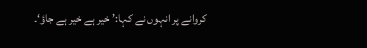کروانے پر انہوں نے کہا:’ خیر ہے خیر ہے جاؤ‘۔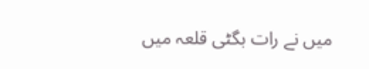میں نے رات بگٹی قلعہ میں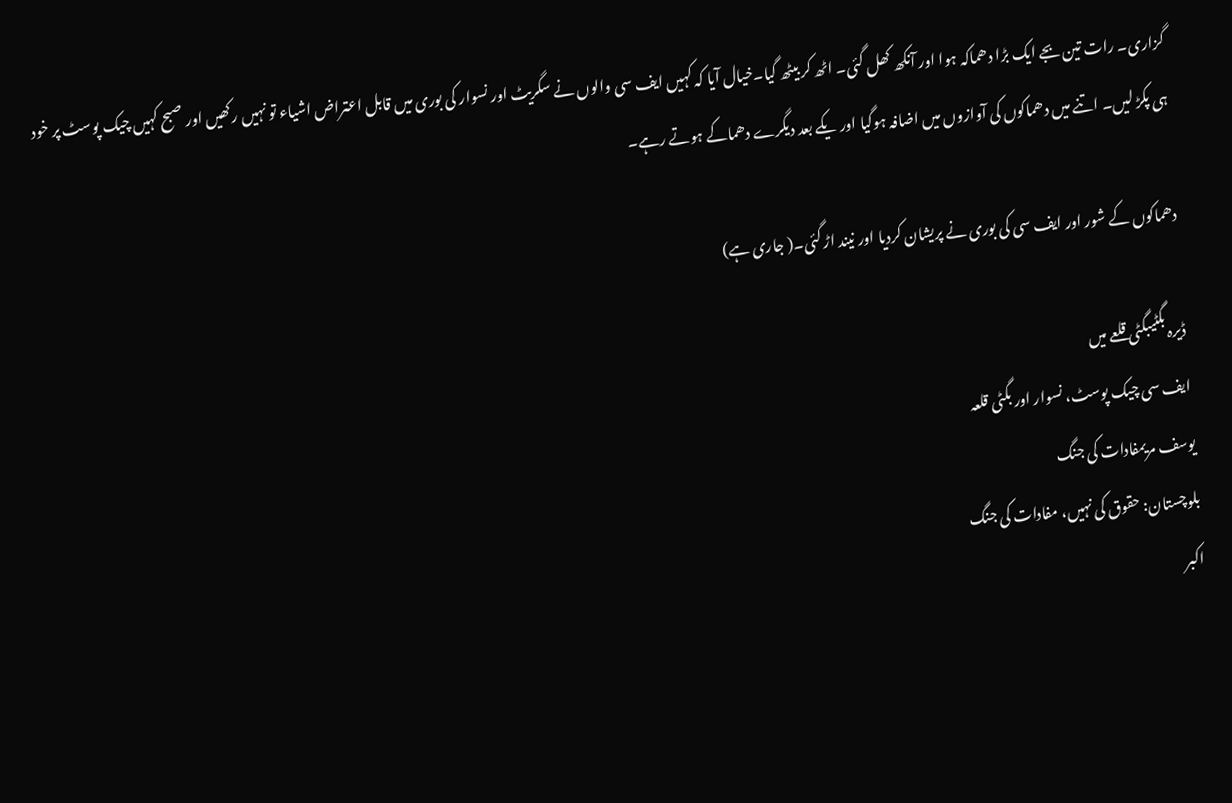گزاری۔ رات تین بجے ایک بڑا دھماکہ ہوا اور آنکھ کھل گئی۔ اٹھ کر بیٹھ گیا۔خیال آیا کہ کہیں ایف سی والوں نے سگریٹ اور نسوار کی بوری میں قابل اعتراض اشیاء تو نہیں رکھیں اور صبح کہیں چیک پوسٹ پر خود ہی پکڑ لیں۔ اتنے میں دھماکوں کی آوازوں میں اضافہ ہوگیا اور یکے بعد دیگرے دھماکے ہوتے رہے۔

دھماکوں کے شور اور ایف سی کی بوری نے پریشان کردیا اور نیند اڑ گئی۔( جاری ہے)

ڈیرہ بگٹیبگٹی قلعے میں
ایف سی چیک پوسٹ، نسوار اور بگٹی قلعہ
یوسف مریمفادات کی جنگ
بلوچستان: حقوق کی نہیں، مفادات کی جنگ
اکبر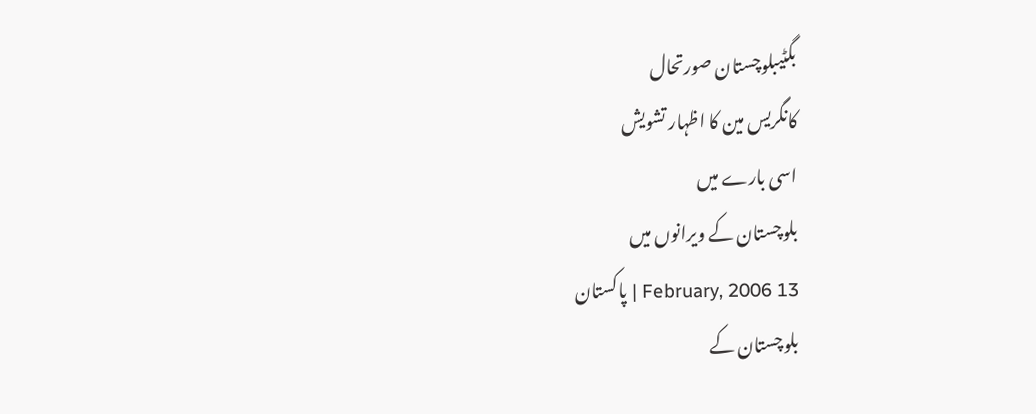بگٹیبلوچستان صورتحال
کانگریس مین کا اظہار تشویش
اسی بارے میں
بلوچستان کے ویرانوں میں
13 February, 2006 | پاکستان
بلوچستان کے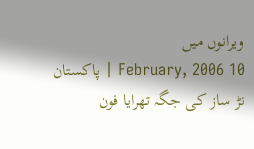ویرانوں میں
10 February, 2006 | پاکستان
نڑ ساز کی جگہ تھرایا فون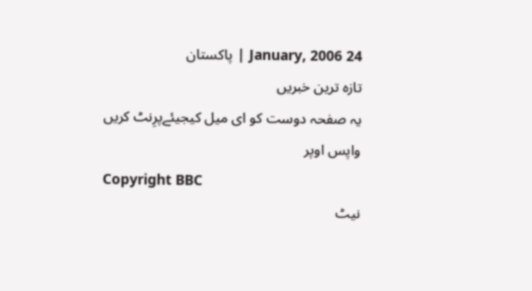24 January, 2006 | پاکستان
تازہ ترین خبریں
یہ صفحہ دوست کو ای میل کیجیئےپرِنٹ کریں
واپس اوپر
Copyright BBC
نیٹ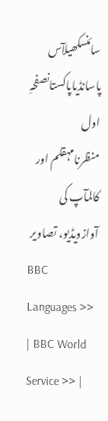سائنسکھیلآس پاسانڈیاپاکستانصفحہِ اول
منظرنامہقلم اور کالمآپ کی آوازویڈیو، تصاویر
BBC Languages >> | BBC World Service >> |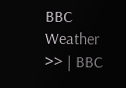BBC Weather >> | BBC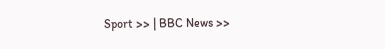Sport >> | BBC News >>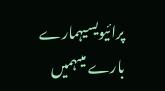پرائیویسیہمارے بارے میںہمیں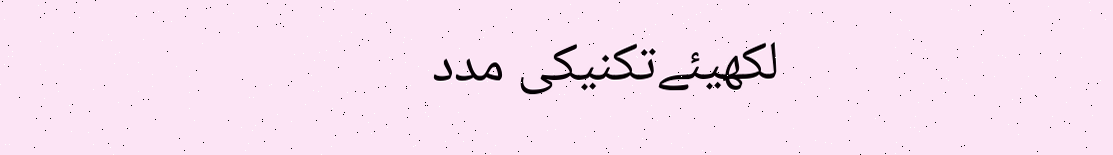لکھیئےتکنیکی مدد